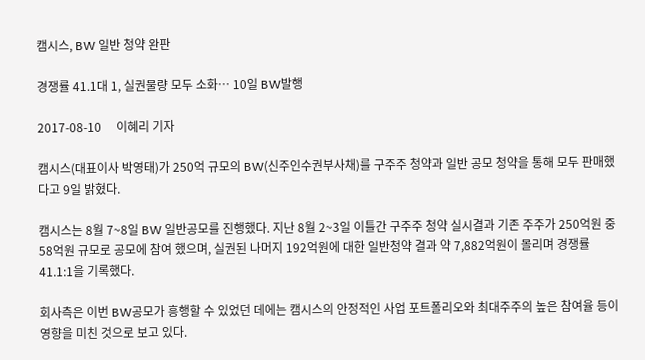캠시스, BW 일반 청약 완판

경쟁률 41.1대 1, 실권물량 모두 소화… 10일 BW발행

2017-08-10     이혜리 기자

캠시스(대표이사 박영태)가 250억 규모의 BW(신주인수권부사채)를 구주주 청약과 일반 공모 청약을 통해 모두 판매했다고 9일 밝혔다.

캠시스는 8월 7~8일 BW 일반공모를 진행했다. 지난 8월 2~3일 이틀간 구주주 청약 실시결과 기존 주주가 250억원 중 58억원 규모로 공모에 참여 했으며, 실권된 나머지 192억원에 대한 일반청약 결과 약 7,882억원이 몰리며 경쟁률 41.1:1을 기록했다.

회사측은 이번 BW공모가 흥행할 수 있었던 데에는 캠시스의 안정적인 사업 포트폴리오와 최대주주의 높은 참여율 등이 영향을 미친 것으로 보고 있다.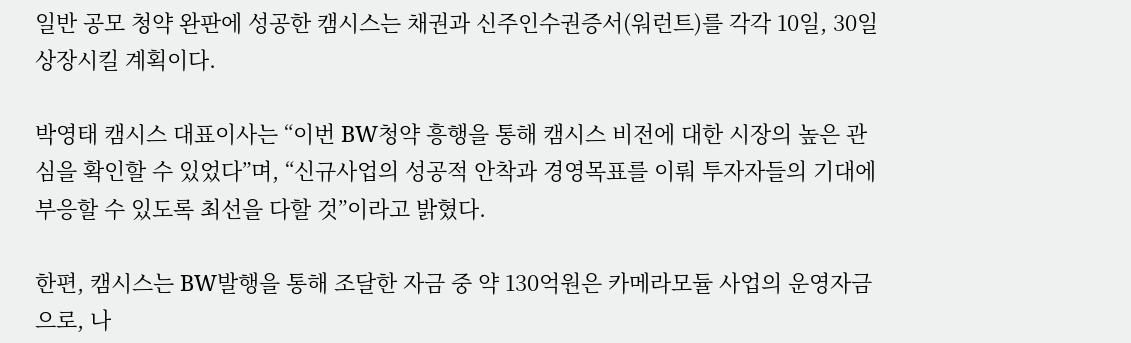일반 공모 청약 완판에 성공한 캠시스는 채권과 신주인수권증서(워런트)를 각각 10일, 30일 상장시킬 계획이다.

박영태 캠시스 대표이사는 “이번 BW청약 흥행을 통해 캠시스 비전에 대한 시장의 높은 관심을 확인할 수 있었다”며, “신규사업의 성공적 안착과 경영목표를 이뤄 투자자들의 기대에 부응할 수 있도록 최선을 다할 것”이라고 밝혔다.

한편, 캠시스는 BW발행을 통해 조달한 자금 중 약 130억원은 카메라모듈 사업의 운영자금으로, 나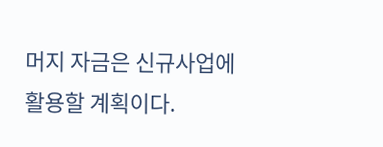머지 자금은 신규사업에 활용할 계획이다.